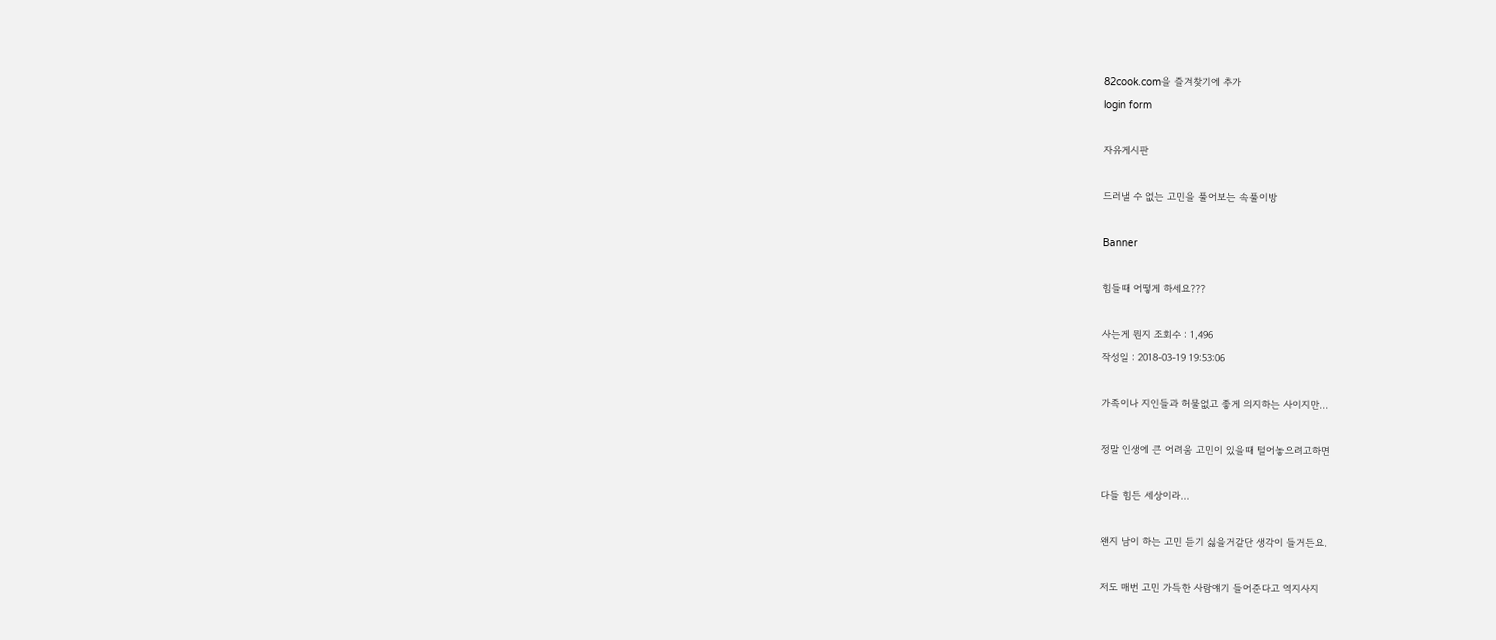82cook.com을 즐겨찾기에 추가
login form

자유게시판

드러낼 수 없는 고민을 풀어보는 속풀이방

Banner

힘들때 어떻게 하세요???

사는게 뭔지 조회수 : 1,496
작성일 : 2018-03-19 19:53:06

가족이나 지인들과 허물없고 좋게 의지하는 사이지만...

정말 인생에 큰 어려움 고민이 있을때 털어놓으려고하면

다들 힘든 세상이라...

왠지 남이 하는 고민 듣기 싫을거같단 생각이 들거든요.

저도 매번 고민 가득한 사람얘기 들어준다고 역지사지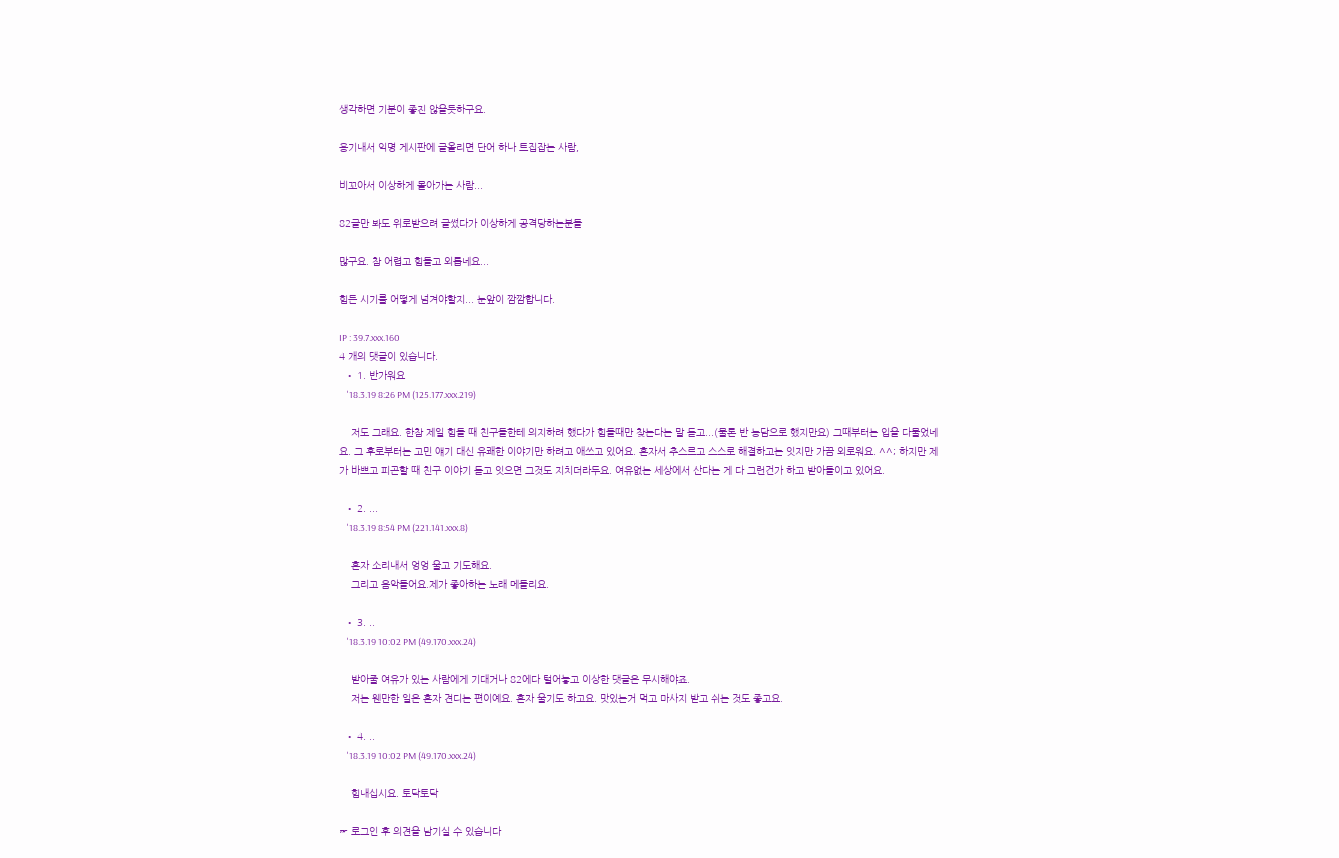생각하면 기분이 좋진 않을듯하구요.

용기내서 익명 게시판에 글올리면 단어 하나 트집잡는 사람,

비꼬아서 이상하게 몰아가는 사람...

82글만 봐도 위로받으려 글썼다가 이상하게 공격당하는분들

많구요. 참 어렵고 힘들고 외롭네요...

힘든 시기를 어떻게 넘겨야할지... 눈앞이 깜깜합니다.

IP : 39.7.xxx.160
4 개의 댓글이 있습니다.
  • 1. 반가워요
    '18.3.19 8:26 PM (125.177.xxx.219)

    저도 그래요. 한참 제일 힘들 때 친구들한테 의지하려 했다가 힘들때만 찾는다는 말 듣고...(물론 반 농담으로 했지만요) 그때부터는 입을 다물었네요. 그 후로부터는 고민 얘기 대신 유쾌한 이야기만 하려고 애쓰고 있어요. 혼자서 추스르고 스스로 해결하고는 잇지만 가끔 외로워요. ^^; 하지만 제가 바쁘고 피곤할 때 친구 이야기 듣고 잇으면 그것도 지치더라두요. 여유없는 세상에서 산다는 게 다 그런건가 하고 받아들이고 있어요.

  • 2. ...
    '18.3.19 8:54 PM (221.141.xxx.8)

    혼자 소리내서 엉엉 울고 기도해요.
    그리고 음악들어요.제가 좋아하는 노래 메들리요.

  • 3. ..
    '18.3.19 10:02 PM (49.170.xxx.24)

    받아줄 여유가 있는 사람에게 기대거나 82에다 털어놓고 이상한 댓글은 무시해야죠.
    저는 웬만한 일은 혼자 견디는 편이예요. 혼자 울기도 하고요. 맛있는거 먹고 마사지 받고 쉬는 것도 좋고요.

  • 4. ..
    '18.3.19 10:02 PM (49.170.xxx.24)

    힘내십시요. 토닥토닥

☞ 로그인 후 의견을 남기실 수 있습니다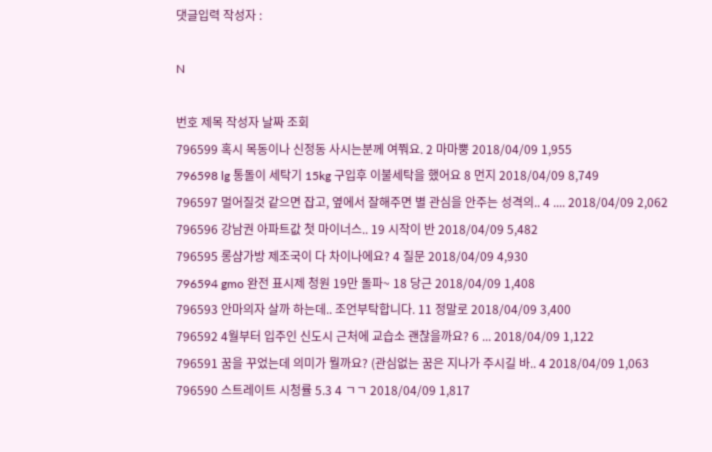댓글입력 작성자 :

N

번호 제목 작성자 날짜 조회
796599 혹시 목동이나 신정동 사시는분께 여쭤요. 2 마마뿡 2018/04/09 1,955
796598 lg 통돌이 세탁기 15kg 구입후 이불세탁을 했어요 8 먼지 2018/04/09 8,749
796597 멀어질것 같으면 잡고, 옆에서 잘해주면 별 관심을 안주는 성격의.. 4 .... 2018/04/09 2,062
796596 강남권 아파트값 첫 마이너스.. 19 시작이 반 2018/04/09 5,482
796595 롱샴가방 제조국이 다 차이나에요? 4 질문 2018/04/09 4,930
796594 gmo 완전 표시제 청원 19만 돌파~ 18 당근 2018/04/09 1,408
796593 안마의자 살까 하는데.. 조언부탁합니다. 11 정말로 2018/04/09 3,400
796592 4월부터 입주인 신도시 근처에 교습소 괜찮을까요? 6 ... 2018/04/09 1,122
796591 꿈을 꾸었는데 의미가 뭘까요? (관심없는 꿈은 지나가 주시길 바.. 4 2018/04/09 1,063
796590 스트레이트 시청률 5.3 4 ㄱㄱ 2018/04/09 1,817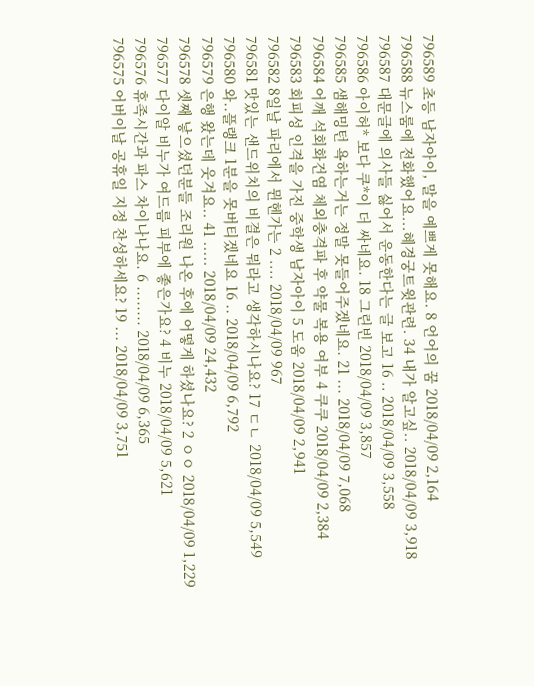796589 초등 남자아이, 말을 예쁘게 못해요. 8 언어의 꿈 2018/04/09 2,164
796588 뉴스룸에 전화했어요...혜경궁트윗관련. 34 내가 알고싶.. 2018/04/09 3,918
796587 대문글에 의사들 싫어서 운동한다는 글 보고 16 .. 2018/04/09 3,558
796586 아이허* 보다 쿠*이 더 싸네요. 18 그린빈 2018/04/09 3,857
796585 샘해밍턴 욕하는거는 정말 못들어주겠네요. 21 ... 2018/04/09 7,068
796584 어깨 석회화건염 체외충격파 후 약물 복용 여부 4 쿠쿠 2018/04/09 2,384
796583 회피성 인격을 가진 중학생 남자아이 5 도움 2018/04/09 2,941
796582 8일날 파리에서 뮌헨가는 2 .... 2018/04/09 967
796581 맛있는 샌드위치의 비결은 뭐라고 생각하시나요? 17 ㄷㄴ 2018/04/09 5,549
796580 와..플랭크 1분을 못버티겠네요 16 .. 2018/04/09 6,792
796579 은행 왔는데 웃겨요.. 41 ..... 2018/04/09 24,432
796578 셋째 낳으셨던분들 조리원 나온 후에 어떻게 하셨나요? 2 ㅇㅇ 2018/04/09 1,229
796577 다이알 비누가 여드름 피부에 좋은가요? 4 비누 2018/04/09 5,621
796576 휴족시간과 파스 차이나나요. 6 ........ 2018/04/09 6,365
796575 어버이날 공휴일 지정 찬성하세요? 19 ... 2018/04/09 3,751